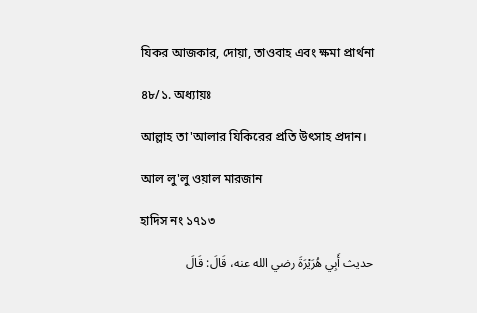যিকর আজকার, দোয়া, তাওবাহ এবং ক্ষমা প্রার্থনা

৪৮/১. অধ্যায়ঃ

আল্লাহ তা'আলার যিকিরের প্রতি উৎসাহ প্রদান।

আল লু'লু ওয়াল মারজান

হাদিস নং ১৭১৩

حديث أَبِي هُرَيْرَةَ رضي الله عنه، قَالَ: قَالَ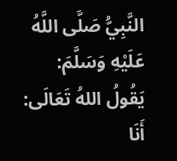النَّبِيُّ صَلَّى اللَّهُ عَلَيْهِ وَسَلَّمَ: يَقُولُ اللهُ تَعَالَى: أَنَا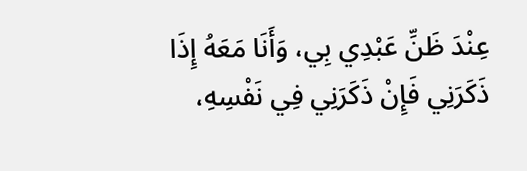عِنْدَ ظَنِّ عَبْدِي بِي، وَأَنَا مَعَهُ إِذَا ذَكَرَنِي فَإِنْ ذَكَرَنِي فِي نَفْسِهِ،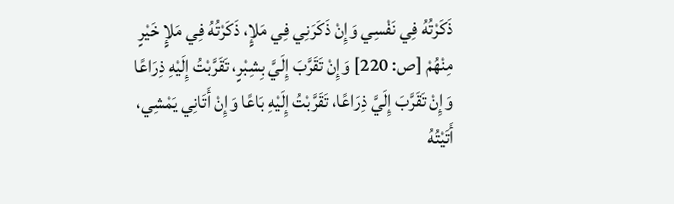ذَكَرْتُهُ فِي نَفْسِي وَإِنْ ذَكَرَنِي فِي مَلإٍ، ذَكَرْتُهُ فِي مَلإٍ خَيْرٍ مِنْهُمْ [ص: 220] وَإِنْ تَقَرَّبَ إِلَيَّ بِشِبْرٍ، تَقَرَّبْتُ إِلَيْهِ ذِرَاعًا وَإِنْ تَقَرَّبَ إِلَيَّ ذِرَاعًا، تَقَرَّبْتُ إِلَيْهِ بَاعًا وَإِنْ أَتَانِي يَمْشِي، أَتَيْتُهُ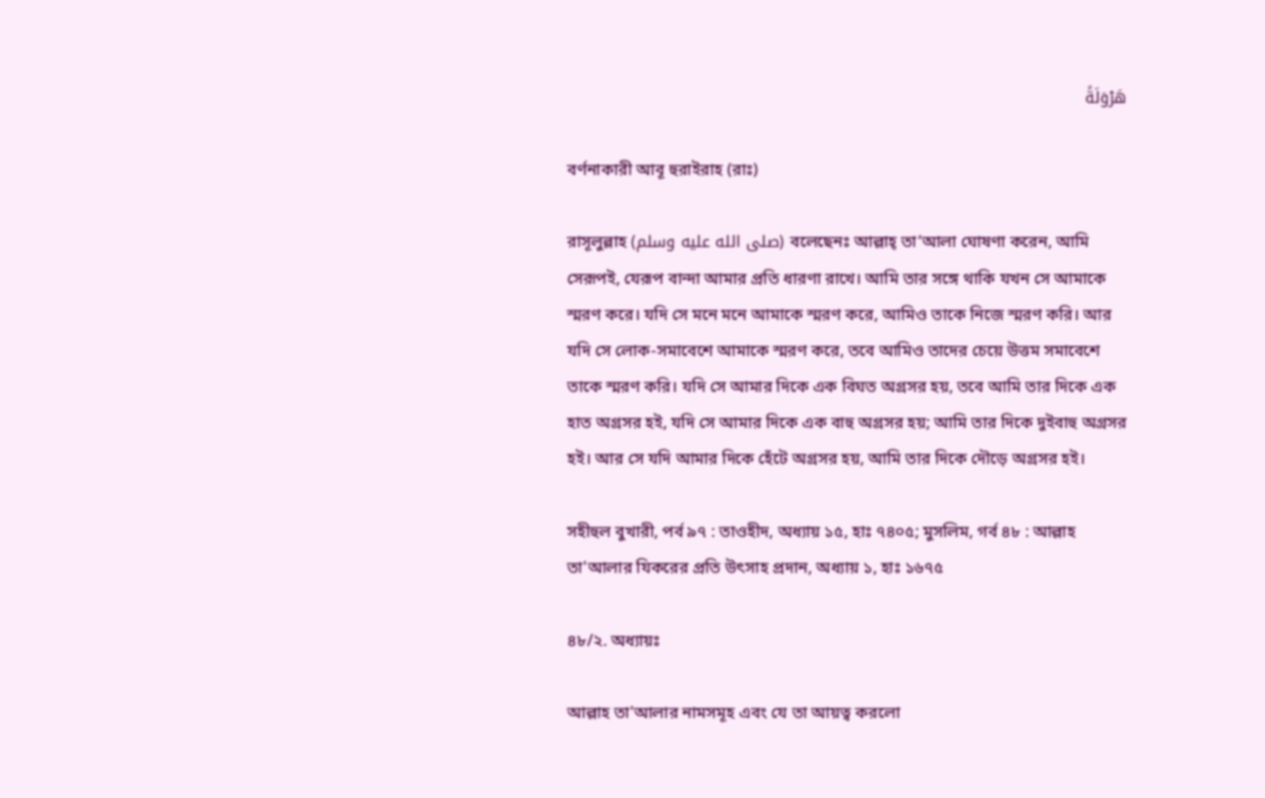هَرْوَلَةً

বর্ণনাকারী আবূ হুরাইরাহ (রাঃ)

রাসূলুল্লাহ (صلى الله عليه وسلم) বলেছেনঃ আল্লাহ্ তা‘আলা ঘোষণা করেন, আমি সেরূপই, যেরূপ বান্দা আমার প্রতি ধারণা রাখে। আমি তার সঙ্গে থাকি যখন সে আমাকে স্মরণ করে। যদি সে মনে মনে আমাকে স্মরণ করে, আমিও তাকে নিজে স্মরণ করি। আর যদি সে লোক-সমাবেশে আমাকে স্মরণ করে, তবে আমিও তাদের চেয়ে উত্তম সমাবেশে তাকে স্মরণ করি। যদি সে আমার দিকে এক বিঘত অগ্রসর হয়, তবে আমি তার দিকে এক হাত অগ্রসর হই, যদি সে আমার দিকে এক বাহু অগ্রসর হয়; আমি তার দিকে দুইবাহু অগ্রসর হই। আর সে যদি আমার দিকে হেঁটে অগ্রসর হয়, আমি তার দিকে দৌড়ে অগ্রসর হই।

সহীহুল বুখারী, পৰ্ব ৯৭ : তাওহীদ, অধ্যায় ১৫, হাঃ ৭৪০৫; মুসলিম, গর্ব ৪৮ : আল্লাহ তা'আলার যিকরের প্রতি উৎসাহ প্রদান, অধ্যায় ১, হাঃ ১৬৭৫

৪৮/২. অধ্যায়ঃ

আল্লাহ তা'আলার নামসমূহ এবং যে তা আয়ত্ব করলো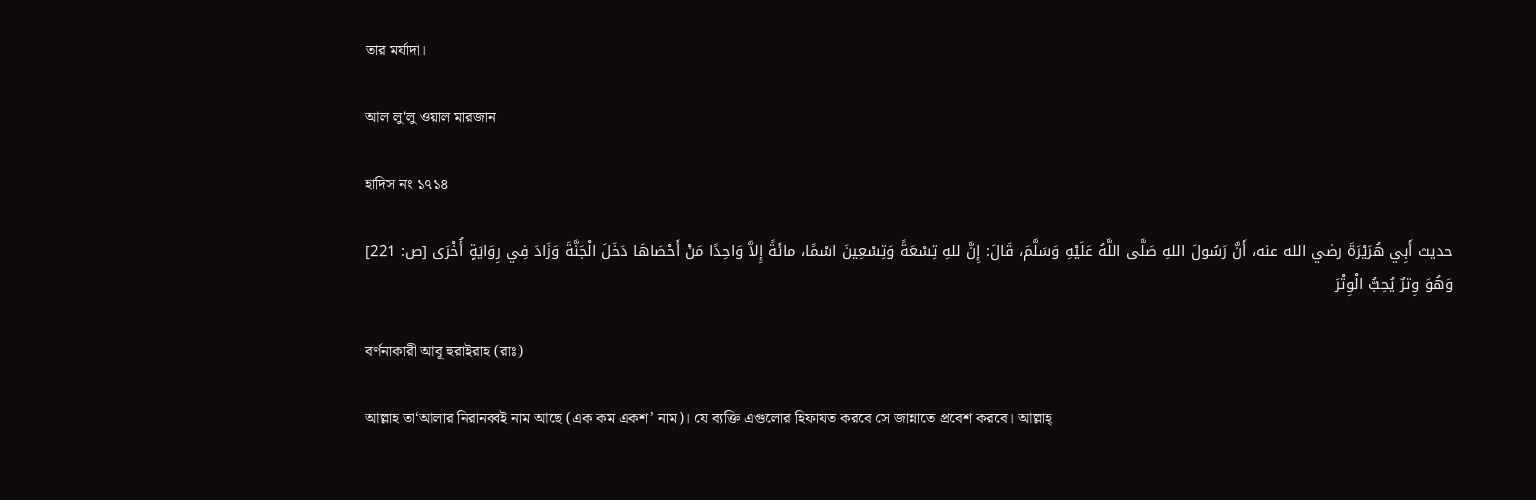তার মর্যাদা।

আল লু'লু ওয়াল মারজান

হাদিস নং ১৭১৪

حديث أَبِي هُرَيْرَةَ رضي الله عنه، أَنَّ رَسُولَ اللهِ صَلَّى اللَّهُ عَلَيْهِ وَسَلَّمَ، قَالَ: إِنَّ للهِ تِسْعَةً وَتِسْعِينَ اسْمًا، مائَةً إِلاَّ وَاحِدًا مَنْ أَحْصَاهَا دَخَلَ الْجَنَّةَ وَزَادَ فِي رِوَايَةٍ أُخْرَى [ص: 221] وَهُوَ وِترٌ يُحِبُّ الْوِتْرَ

বর্ণনাকারী আবূ হুরাইরাহ (রাঃ)

আল্লাহ তা‘আলার নিরানব্বই নাম আছে (এক কম একশ’ নাম)। যে ব্যক্তি এগুলোর হিফাযত করবে সে জান্নাতে প্রবেশ করবে। আল্লাহ্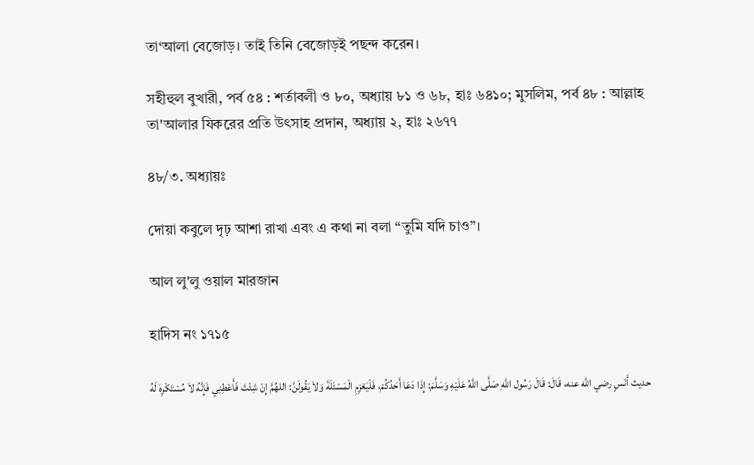তা‘আলা বেজোড়। তাই তিনি বেজোড়ই পছন্দ করেন।

সহীহুল বুখারী, পৰ্ব ৫৪ : শর্তাবলী ও ৮০, অধ্যায় ৮১ ও ৬৮, হাঃ ৬৪১০; মুসলিম, পর্ব ৪৮ : আল্লাহ তা'আলার যিকরের প্রতি উৎসাহ প্রদান, অধ্যায় ২, হাঃ ২৬৭৭

৪৮/৩. অধ্যায়ঃ

দোয়া কবুলে দৃঢ় আশা রাখা এবং এ কথা না বলা “তুমি যদি চাও”।

আল লু'লু ওয়াল মারজান

হাদিস নং ১৭১৫

حديث أَنَسٍ رضي الله عنه، قَالَ: قَالَ رَسُول اللهِ صَلَّى اللَّهُ عَلَيْهِ وَسَلَّمَ: إِذَا دَعَا أَحَدُكُمْ، فَلْيَعْزِمِ الْمَسْئَلَةَ وَلاَ يَقُولَنَّ: اللهُمَّ إِنْ شِئْتَ فَأَعْطِنِي فَإِنَّهُ لاَ مُسْتَكْرِهَ لَهُ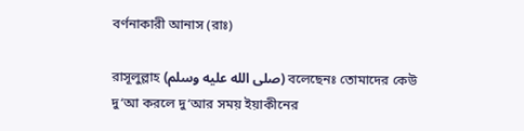বর্ণনাকারী আনাস (রাঃ)

রাসূলুল্লাহ (صلى الله عليه وسلم) বলেছেনঃ তোমাদের কেউ দু‘আ করলে দু‘আর সময় ইয়াকীনের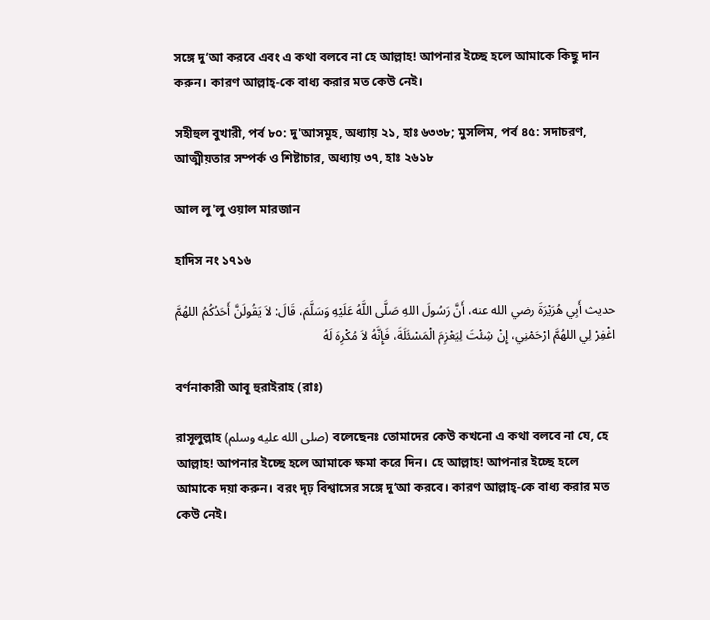সঙ্গে দু‘আ করবে এবং এ কথা বলবে না হে আল্লাহ! আপনার ইচ্ছে হলে আমাকে কিছু দান করুন। কারণ আল্লাহ্-কে বাধ্য করার মত কেউ নেই।

সহীহুল বুখারী, পৰ্ব ৮০: দু'আসমূহ, অধ্যায় ২১, হাঃ ৬৩৩৮; মুসলিম, পর্ব ৪৫: সদাচরণ, আত্মীয়তার সম্পর্ক ও শিষ্টাচার, অধ্যায় ৩৭, হাঃ ২৬১৮

আল লু'লু ওয়াল মারজান

হাদিস নং ১৭১৬

حديث أَبِي هُرَيْرَةَ رضي الله عنه، أَنَّ رَسُولَ اللهِ صَلَّى اللَّهُ عَلَيْهِ وَسَلَّمَ، قَالَ: لاَ يَقُولَنَّ أَحَدُكُمُ اللهُمَّ اغْفِرْ لِي اللهُمَّ ارْحَمْنِي، إِنْ شِئْتَ لِيَعْزِمَ الْمَسْئَلَةَ، فَإِنَّهُ لاَ مُكْرِهَ لَهُ

বর্ণনাকারী আবূ হুরাইরাহ (রাঃ)

রাসূলুল্লাহ (صلى الله عليه وسلم) বলেছেনঃ তোমাদের কেউ কখনো এ কথা বলবে না যে, হে আল্লাহ! আপনার ইচ্ছে হলে আমাকে ক্ষমা করে দিন। হে আল্লাহ! আপনার ইচ্ছে হলে আমাকে দয়া করুন। বরং দৃঢ় বিশ্বাসের সঙ্গে দু‘আ করবে। কারণ আল্লাহ্-কে বাধ্য করার মত কেউ নেই।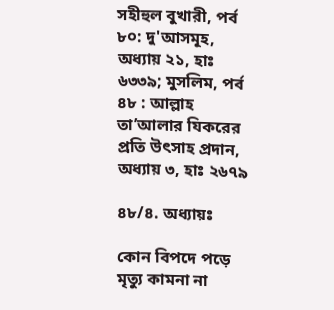সহীহুল বুখারী, পৰ্ব ৮০: দু'আসমূহ, অধ্যায় ২১, হাঃ ৬৩৩৯; মুসলিম, পর্ব ৪৮ : আল্লাহ তা’আলার যিকরের প্রতি উৎসাহ প্রদান, অধ্যায় ৩, হাঃ ২৬৭৯

৪৮/৪. অধ্যায়ঃ

কোন বিপদে পড়ে মৃত্যু কামনা না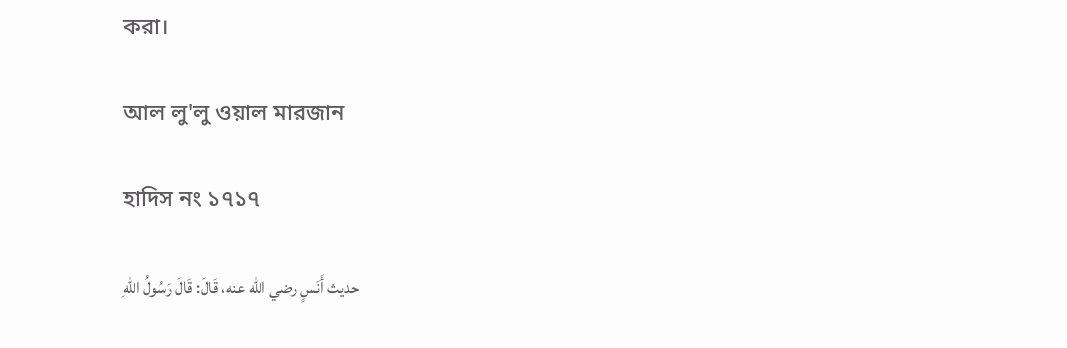করা।

আল লু'লু ওয়াল মারজান

হাদিস নং ১৭১৭

حديث أَنَسٍ رضي الله عنه، قَالَ: قَالَ رَسُولُ اللهِ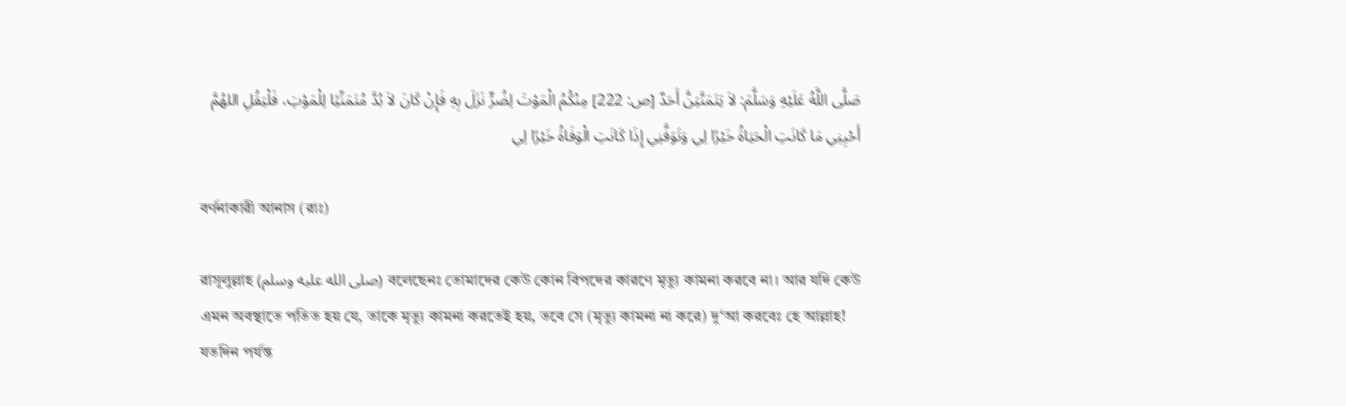صَلَّى اللَّهُ عَلَيْهِ وَسَلَّمَ: لاَ يَتَمَنَّيَنَّ أَحَدٌ [ص: 222] مِنْكُمُ الْمَوْتَ لِضُرٍّ نَزَلَ بِهِ فَإِنْ كَانَ لاَ بُدَّ مُتَمَنِّيًا لِلْمَوْتِ، فَلْيَقُلِ اللهُمَّ أَحْيِنِي مَا كَانَتِ الْحَيَاةُ خَيْرًا لِي وَتَوَفَّنِي إِذَا كَانَتِ الْوَفَاةُ خَيْرًا لِي

বর্ণনাকারী আনাস (রাঃ)

রাসূলুল্লাহ (صلى الله عليه وسلم) বলেছেনঃ তোমাদের কেউ কোন বিপদের কারণে মৃত্যু কামনা করবে না। আর যদি কেউ এমন অবস্থাতে পতিত হয় যে, তাকে মৃত্যু কামনা করতেই হয়, তবে সে (মৃত্যু কামনা না করে) দু‘আ করবেঃ হে আল্লাহ! যতদিন পর্যন্ত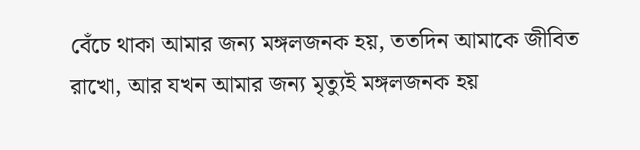বেঁচে থাকা আমার জন্য মঙ্গলজনক হয়, ততদিন আমাকে জীবিত রাখো, আর যখন আমার জন্য মৃত্যুই মঙ্গলজনক হয়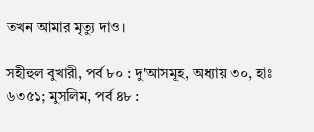তখন আমার মৃত্যু দাও।

সহীহুল বুখারী, পৰ্ব ৮০ : দু'আসমূহ, অধ্যায় ৩০, হাঃ ৬৩৫১; মুসলিম, পর্ব ৪৮ :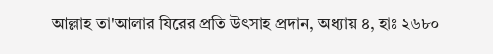আল্লাহ তা'আলার যিরের প্রতি উৎসাহ প্রদান, অধ্যায় ৪, হাঃ ২৬৮০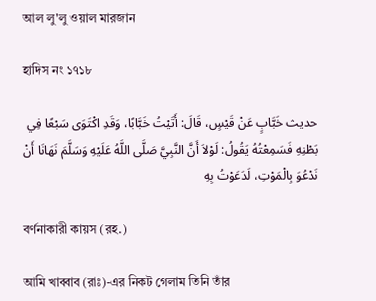আল লু'লু ওয়াল মারজান

হাদিস নং ১৭১৮

حديث خَبَّابٍ عَنْ قَيْسٍ، قَالَ: أَتَيْتُ خَبَّابًا، وَقَدِ اكْتَوَى سَبْعًا فِي بَطْنِهِ فَسَمِعْتُهُ يَقُولُ: لَوْلاَ أَنَّ النَّبِيَّ صَلَّى اللَّهُ عَلَيْهِ وَسَلَّمَ نَهَانَا أَنْ نَدْعُوَ بِالْمَوْتِ، لَدَعَوْتُ بِهِ

বর্ণনাকারী কায়স (রহ.)

আমি খাব্বাব (রাঃ)-এর নিকট গেলাম তিনি তাঁর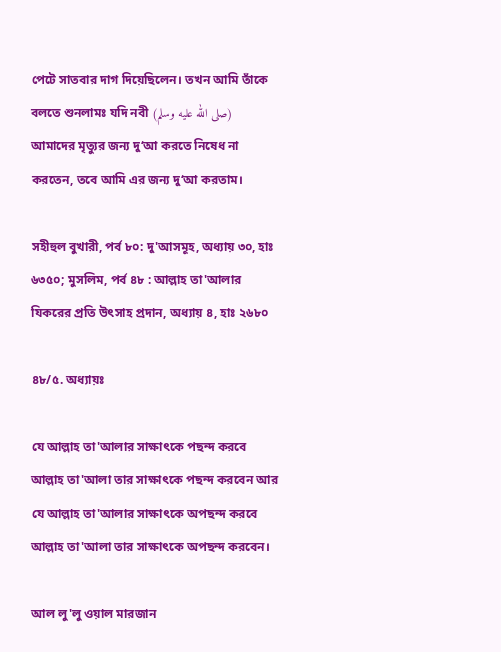পেটে সাতবার দাগ দিয়েছিলেন। তখন আমি তাঁকে বলতে শুনলামঃ যদি নবী (صلى الله عليه وسلم) আমাদের মৃত্যুর জন্য দু‘আ করতে নিষেধ না করতেন, তবে আমি এর জন্য দু‘আ করতাম।

সহীহুল বুখারী, পৰ্ব ৮০: দু'আসমূহ, অধ্যায় ৩০, হাঃ ৬৩৫০; মুসলিম, পর্ব ৪৮ : আল্লাহ তা'আলার যিকরের প্রতি উৎসাহ প্রদান, অধ্যায় ৪, হাঃ ২৬৮০

৪৮/৫. অধ্যায়ঃ

যে আল্লাহ তা'আলার সাক্ষাৎকে পছন্দ করবে আল্লাহ তা'আলা তার সাক্ষাৎকে পছন্দ করবেন আর যে আল্লাহ তা'আলার সাক্ষাৎকে অপছন্দ করবে আল্লাহ তা'আলা তার সাক্ষাৎকে অপছন্দ করবেন।

আল লু'লু ওয়াল মারজান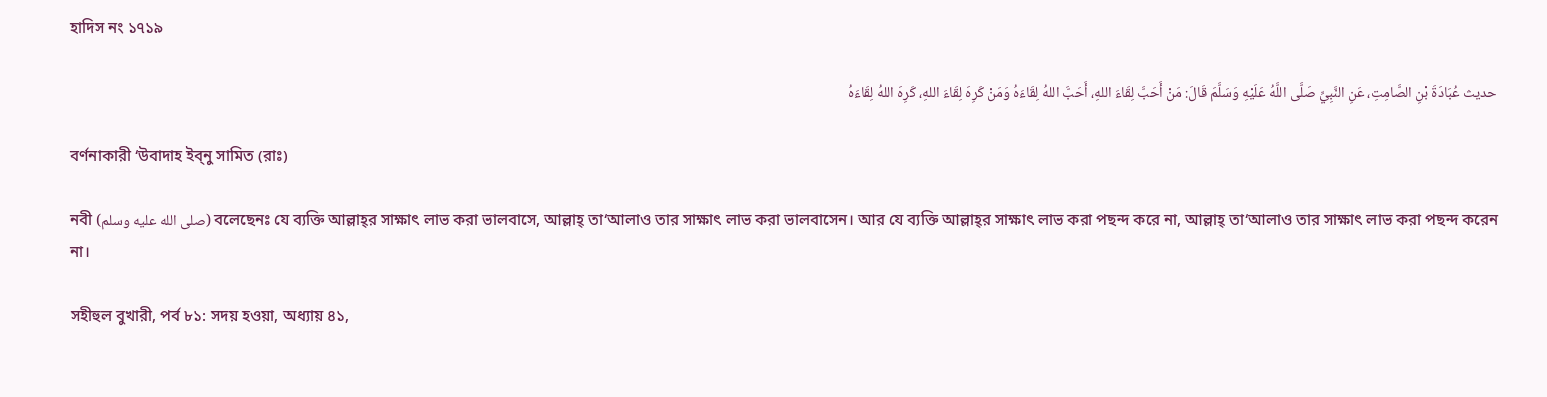হাদিস নং ১৭১৯

حديث عُبَادَةَ بْنِ الصَّامِتِ، عَنِ النَّبِيِّ صَلَّى اللَّهُ عَلَيْهِ وَسَلَّمَ قَالَ: مَنْ أَحَبَّ لِقَاءَ اللهِ، أَحَبَّ اللهُ لِقَاءَهُ وَمَنْ كَرِهَ لِقَاءَ اللهِ، كَرِهَ اللهُ لِقَاءَهُ

বর্ণনাকারী ‘উবাদাহ ইব্‌নু সামিত (রাঃ)

নবী (صلى الله عليه وسلم) বলেছেনঃ যে ব্যক্তি আল্লাহ্‌র সাক্ষাৎ লাভ করা ভালবাসে, আল্লাহ্ তা‘আলাও তার সাক্ষাৎ লাভ করা ভালবাসেন। আর যে ব্যক্তি আল্লাহ্‌র সাক্ষাৎ লাভ করা পছন্দ করে না, আল্লাহ্ তা‘আলাও তার সাক্ষাৎ লাভ করা পছন্দ করেন না।

সহীহুল বুখারী, পর্ব ৮১: সদয় হওয়া, অধ্যায় ৪১,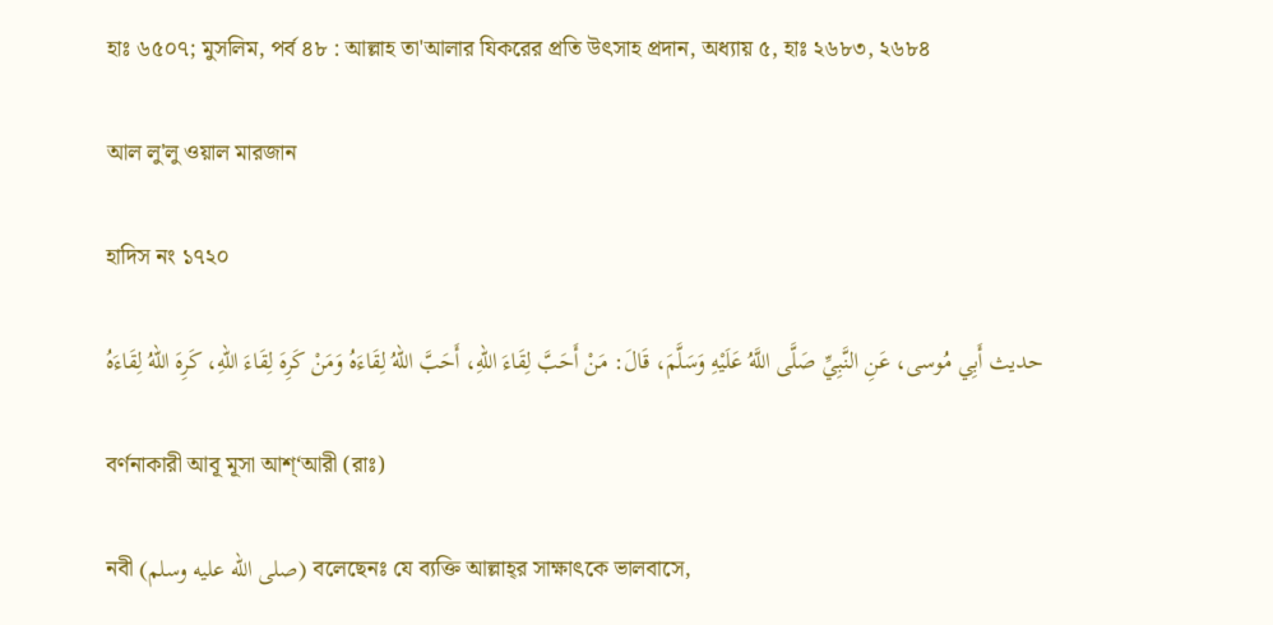হাঃ ৬৫০৭; মুসলিম, পর্ব ৪৮ : আল্লাহ তা'আলার যিকরের প্রতি উৎসাহ প্রদান, অধ্যায় ৫, হাঃ ২৬৮৩, ২৬৮৪

আল লু'লু ওয়াল মারজান

হাদিস নং ১৭২০

حديث أَبِي مُوسى، عَنِ النَّبِيِّ صَلَّى اللَّهُ عَلَيْهِ وَسَلَّمَ، قَالَ: مَنْ أَحَبَّ لِقَاءَ اللهِ، أَحَبَّ اللهُ لِقَاءَهُ وَمَنْ كَرِهَ لِقَاءَ اللهِ، كَرِهَ اللهُ لِقَاءَهُ

বর্ণনাকারী আবূ মূসা আশ্‘আরী (রাঃ)

নবী (صلى الله عليه وسلم) বলেছেনঃ যে ব্যক্তি আল্লাহ্‌র সাক্ষাৎকে ভালবাসে,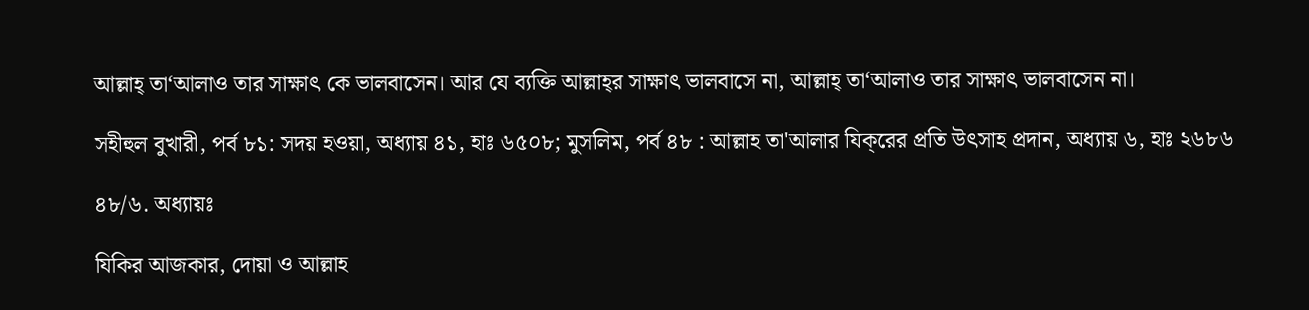আল্লাহ্ তা‘আলাও তার সাক্ষাৎ কে ভালবাসেন। আর যে ব্যক্তি আল্লাহ্‌র সাক্ষাৎ ভালবাসে না, আল্লাহ্ তা‘আলাও তার সাক্ষাৎ ভালবাসেন না।

সহীহুল বুখারী, পর্ব ৮১: সদয় হওয়া, অধ্যায় ৪১, হাঃ ৬৫০৮; মুসলিম, পর্ব ৪৮ : আল্লাহ তা'আলার যিক্‌রের প্রতি উৎসাহ প্রদান, অধ্যায় ৬, হাঃ ২৬৮৬

৪৮/৬. অধ্যায়ঃ

যিকির আজকার, দোয়া ও আল্লাহ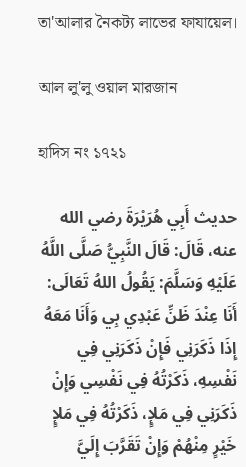তা'আলার নৈকট্য লাভের ফাযায়েল।

আল লু'লু ওয়াল মারজান

হাদিস নং ১৭২১

حديث أَبِي هُرَيْرَةَ رضي الله عنه، قَالَ: قَالَ النَّبِيُّ صَلَّى اللَّهُ عَلَيْهِ وَسَلَّمَ: يَقُولُ اللهُ تَعَالَى: أَنَا عِنْدَ ظَنِّ عَبْدِي بِي وَأَنَا مَعَهُ إِذَا ذَكَرَنِي فَإِنْ ذَكَرَنِي فِي نَفْسِهِ، ذَكَرْتُهُ فِي نَفْسِي وَإِنْ ذَكَرَنِي فِي مَلإٍ، ذَكَرْتُهُ فِي مَلإٍ خَيْرٍ مِنْهُمْ وَإِنْ تَقَرَّبَ إِلَيَّ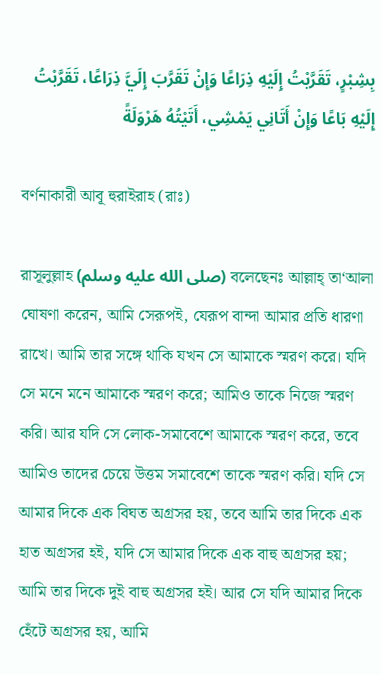بِشِبْرٍ، تَقَرَّبْتُ إِلَيْهِ ذِرَاعًا وَإِنْ تَقَرَّبَ إِلَيَّ ذِرَاعًا، تَقَرَّبْتُ إِلَيْهِ بَاعًا وَإِنْ أَتَانِي يَمْشِي، أَتَيْتُهُ هَرْوَلَةً

বর্ণনাকারী আবূ হুরাইরাহ (রাঃ)

রাসূলুল্লাহ (صلى الله عليه وسلم) বলেছেনঃ আল্লাহ্ তা‘আলা ঘোষণা করেন, আমি সেরূপই, যেরূপ বান্দা আমার প্রতি ধারণা রাখে। আমি তার সঙ্গে থাকি যখন সে আমাকে স্মরণ করে। যদি সে মনে মনে আমাকে স্মরণ করে; আমিও তাকে নিজে স্মরণ করি। আর যদি সে লোক-সমাবেশে আমাকে স্মরণ করে, তবে আমিও তাদের চেয়ে উত্তম সমাবেশে তাকে স্মরণ করি। যদি সে আমার দিকে এক বিঘত অগ্রসর হয়, তবে আমি তার দিকে এক হাত অগ্রসর হই, যদি সে আমার দিকে এক বাহু অগ্রসর হয়; আমি তার দিকে দুই বাহু অগ্রসর হই। আর সে যদি আমার দিকে হেঁটে অগ্রসর হয়, আমি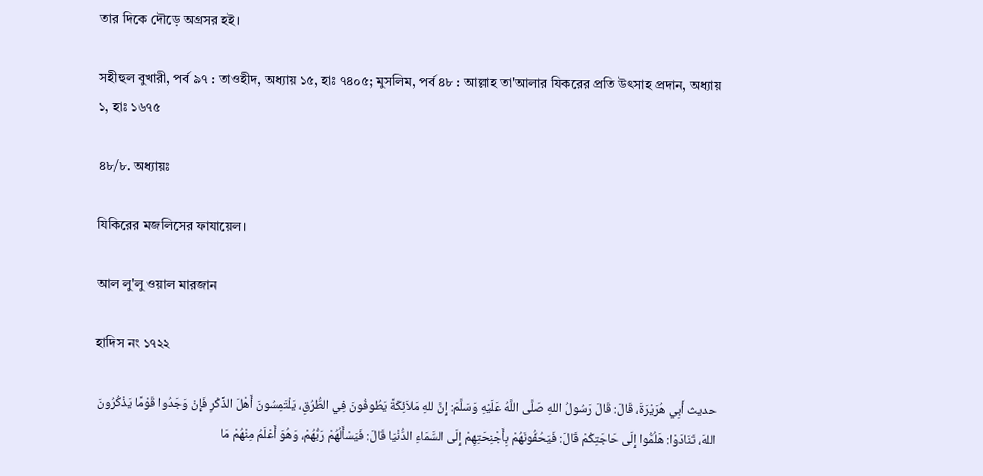তার দিকে দৌড়ে অগ্রসর হই।

সহীহুল বুখারী, পর্ব ৯৭ : তাওহীদ, অধ্যায় ১৫, হাঃ ৭৪০৫; মুসলিম, পর্ব ৪৮ : আল্লাহ তা'আলার যিকরের প্রতি উৎসাহ প্রদান, অধ্যায় ১, হাঃ ১৬৭৫

৪৮/৮. অধ্যায়ঃ

যিকিরের মজলিসের ফাযায়েল।

আল লু'লু ওয়াল মারজান

হাদিস নং ১৭২২

حديث أَبِي هُرَيْرَةَ، قَالَ: قَالَ رَسُولُ اللهِ صَلَّى اللَّهُ عَلَيْهِ وَسَلَّمَ: إِنَّ للهِ مَلاَئِكَةً يَطُوفُونَ فِي الطُّرُقِ، يَلْتَمِسُونَ أَهْلَ الذِّكْرِ فَإِنْ وَجَدُوا قَوْمًا يَذْكُرُونَ اللهَ، تَنَادَوْا: هَلُمُّوا إِلَى حَاجَتِكُمْ قَالَ: فَيَحُفُّونَهُمْ بِأَجْنِحَتِهِمْ إِلَى السَّمَاءِ الدُّنْيَا قَالَ: فَيَسْأَلُهُمْ رَبُّهُمْ، وَهُوَ أَعْلَمُ مِنْهُمْ مَا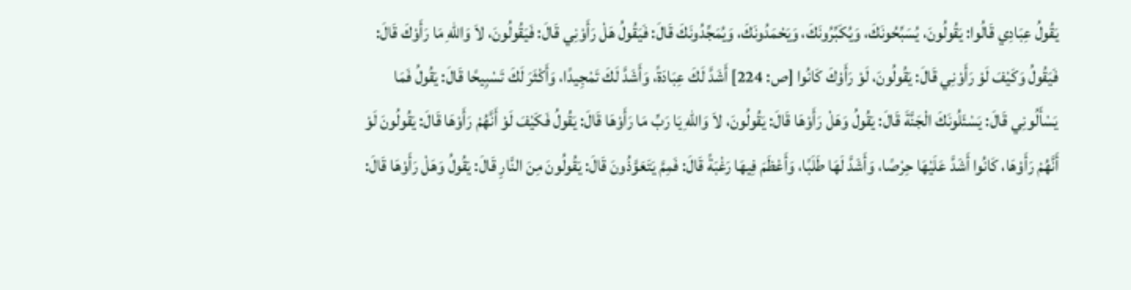يَقُولُ عِبَادِي قَالُوا: يَقُولُونَ، يُسَبِّحُونَكَ، وَيُكَبِّرُونَكَ، وَيَحْمَدُونَكَ، وَيُمَجِّدُونَكَ قَالَ: فَيَقُولُ هَلْ رَأَوْنِي قَالَ: فَيَقُولُونَ، لاَ وَاللهِ مَا رَأَوْكَ قَالَ: فَيَقُولُ وَكَيْفَ لَوْ رَأَوْنِي قَالَ: يَقُولُونَ، لَوْ رَأَوْكَ كَانُوا [ص: 224] أَشَدَّ لَكَ عِبَادَةً، وَأَشَدَّ لَكَ تَمْجِيدًا، وَأَكْثَرَ لَكَ تَسْبِيحًا قَالَ: يَقُولُ فَمَا يَسْأَلُونِي قَالَ: يَسْئَلُونَكَ الْجَنَّةَ قَالَ: يَقُولُ وَهَلْ رَأَوْهَا قَالَ: يَقُولُونَ، لاَ وَاللهِ يَا رَبِّ مَا رَأَوْهَا قَالَ: يَقُولُ فَكَيْفَ لَوْ أَنَّهُمْ رَأَوْهَا قَالَ: يَقُولُونَ لَوْ أَنَّهُمْ رَأَوْهَا، كَانُوا أَشَدَّ عَلَيْهَا حِرْصًا، وَأَشَدَّ لَهَا طَلَبًا، وَأَعْظَمَ فِيهَا رَغْبَةً قَالَ: فَمِمَّ يَتَعَوَّذُونَ قَالَ: يَقُولُونَ مِنَ النَّارِ قَالَ: يَقُولُ وَهَلْ رَأَوْهَا قَالَ: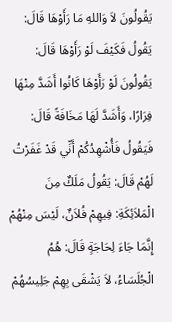يَقُولُونَ لاَ وَاللهِ مَا رَأَوْهَا قَالَ: يَقُولُ فَكَيْفَ لَوْ رَأَوْهَا قَالَ: يَقُولُونَ لَوْ رَأَوْهَا كَانُوا أَشَدَّ مِنْهَا فِرَارًا، وَأَشَدَّ لَهَا مَخَافَةً قَالَ: فَيَقُولُ فَأُشْهِدُكُمْ أَنِّي قَدْ غَفَرْتُ لَهُمْ قَالَ: يَقُولُ مَلَكٌ مِنَ الْمَلاَئِكَةِ: فِيهِمْ فُلاَنٌ، لَيْسَ مِنْهُمْ إِنَّمَا جَاءَ لِحَاجَةٍ قَالَ: هُمُ الْجُلَسَاءُ، لاَ يَشْقَى بِهِمْ جَلِيسُهُمْ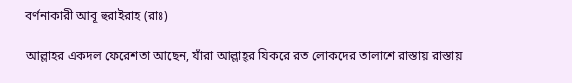বর্ণনাকারী আবূ হুরাইরাহ (রাঃ)

আল্লাহর একদল ফেরেশতা আছেন, যাঁরা আল্লাহ্‌র যিকরে রত লোকদের তালাশে রাস্তায় রাস্তায়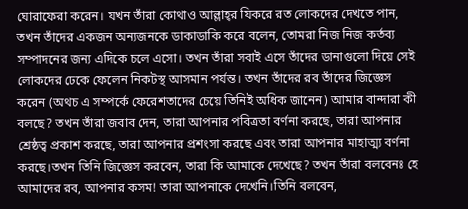ঘোরাফেরা করেন। যখন তাঁরা কোথাও আল্লাহ্‌র যিকরে রত লোকদের দেখতে পান, তখন তাঁদের একজন অন্যজনকে ডাকাডাকি করে বলেন, তোমরা নিজ নিজ কর্তব্য সম্পাদনের জন্য এদিকে চলে এসো। তখন তাঁরা সবাই এসে তাঁদের ডানাগুলো দিয়ে সেই লোকদের ঢেকে ফেলেন নিকটস্থ আসমান পর্যন্ত। তখন তাঁদের রব তাঁদের জিজ্ঞেস করেন (অথচ এ সম্পর্কে ফেরেশতাদের চেয়ে তিনিই অধিক জানেন) আমার বান্দারা কী বলছে? তখন তাঁরা জবাব দেন, তারা আপনার পবিত্রতা বর্ণনা করছে, তারা আপনার শ্রেষ্ঠত্ব প্রকাশ করছে, তারা আপনার প্রশংসা করছে এবং তারা আপনার মাহাত্ম্য বর্ণনা করছে।তখন তিনি জিজ্ঞেস করবেন, তারা কি আমাকে দেখেছে? তখন তাঁরা বলবেনঃ হে আমাদের রব, আপনার কসম! তারা আপনাকে দেখেনি।তিনি বলবেন,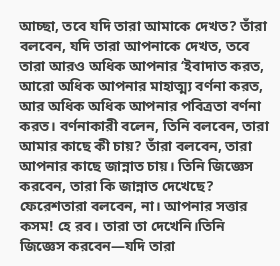আচ্ছা, তবে যদি তারা আমাকে দেখত? তাঁরা বলবেন, যদি তারা আপনাকে দেখত, তবে তারা আরও অধিক আপনার ‘ইবাদাত করত, আরো অধিক আপনার মাহাত্ম্য বর্ণনা করত, আর অধিক অধিক আপনার পবিত্রতা বর্ণনা করত। বর্ণনাকারী বলেন, তিনি বলবেন, তারা আমার কাছে কী চায়? তাঁরা বলবেন, তারা আপনার কাছে জান্নাত চায়। তিনি জিজ্ঞেস করবেন, তারা কি জান্নাত দেখেছে? ফেরেশতারা বলবেন, না। আপনার সত্তার কসম! হে রব। তারা তা দেখেনি।তিনি জিজ্ঞেস করবেন—যদি তারা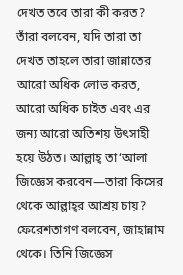দেখত তবে তারা কী করত? তাঁরা বলবেন, যদি তারা তা দেখত তাহলে তারা জান্নাতের আরো অধিক লোভ করত, আরো অধিক চাইত এবং এর জন্য আরো অতিশয় উৎসাহী হয়ে উঠত। আল্লাহ্ তা‘আলা জিজ্ঞেস করবেন—তারা কিসের থেকে আল্লাহ্‌র আশ্রয় চায়? ফেরেশতাগণ বলবেন, জাহান্নাম থেকে। তিনি জিজ্ঞেস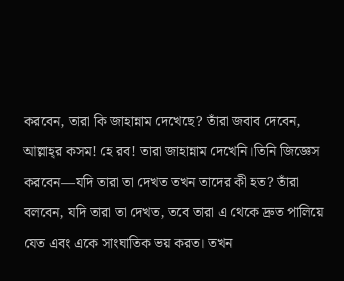করবেন, তারা কি জাহান্নাম দেখেছে? তাঁরা জবাব দেবেন, আল্লাহ্‌র কসম! হে রব! তারা জাহান্নাম দেখেনি।তিনি জিজ্ঞেস করবেন—যদি তারা তা দেখত তখন তাদের কী হত? তাঁরা বলবেন, যদি তারা তা দেখত, তবে তারা এ থেকে দ্রুত পালিয়ে যেত এবং একে সাংঘাতিক ভয় করত। তখন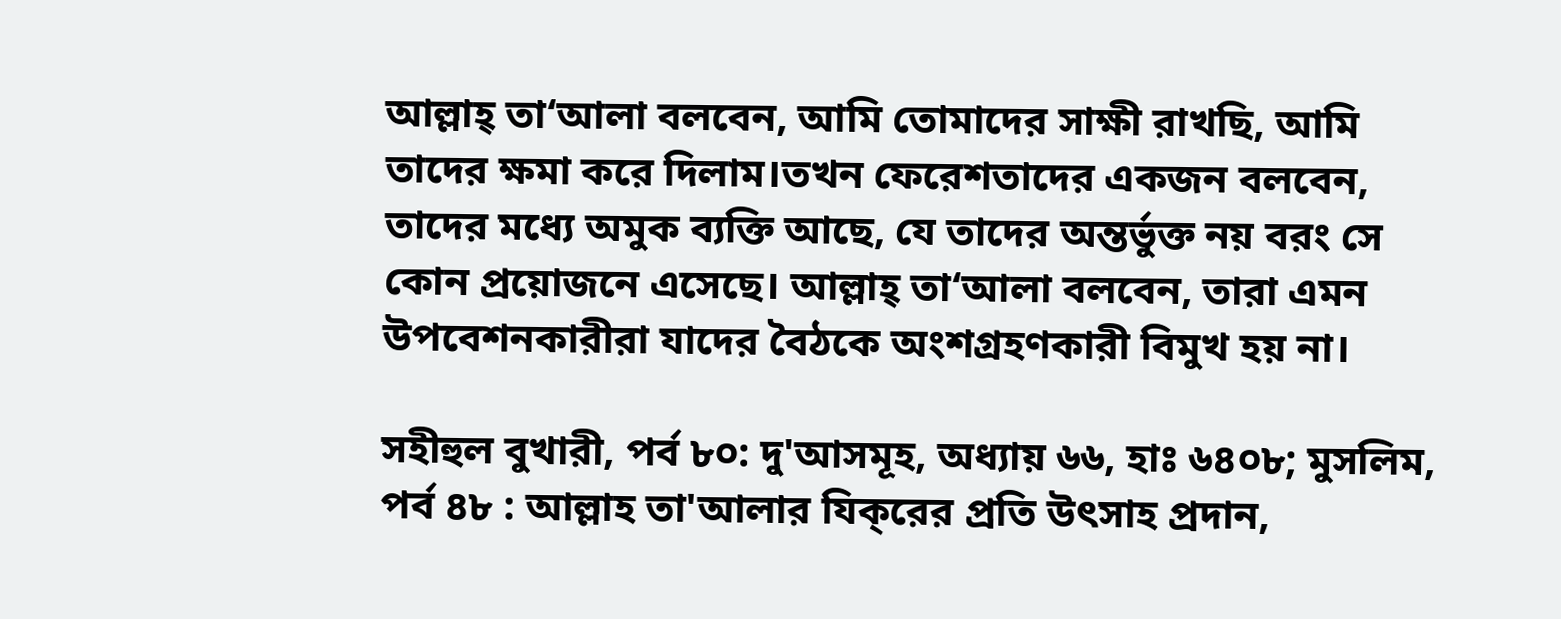আল্লাহ্ তা‘আলা বলবেন, আমি তোমাদের সাক্ষী রাখছি, আমি তাদের ক্ষমা করে দিলাম।তখন ফেরেশতাদের একজন বলবেন, তাদের মধ্যে অমুক ব্যক্তি আছে, যে তাদের অন্তর্ভুক্ত নয় বরং সে কোন প্রয়োজনে এসেছে। আল্লাহ্ তা‘আলা বলবেন, তারা এমন উপবেশনকারীরা যাদের বৈঠকে অংশগ্রহণকারী বিমুখ হয় না।

সহীহুল বুখারী, পর্ব ৮০: দু'আসমূহ, অধ্যায় ৬৬, হাঃ ৬৪০৮; মুসলিম, পৰ্ব ৪৮ : আল্লাহ তা'আলার যিক্‌রের প্রতি উৎসাহ প্রদান,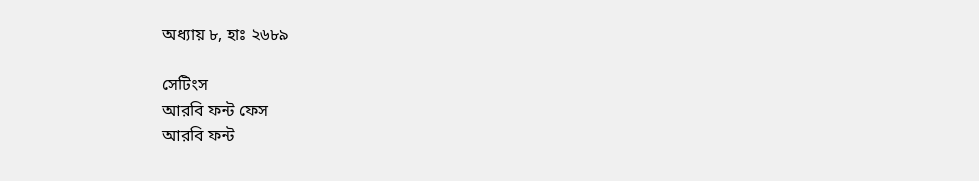অধ্যায় ৮, হাঃ ২৬৮৯

সেটিংস
আরবি ফন্ট ফেস
আরবি ফন্ট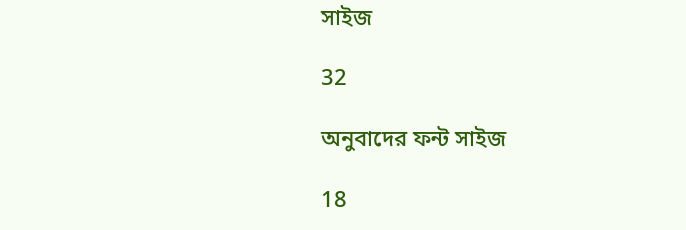সাইজ

32

অনুবাদের ফন্ট সাইজ

18